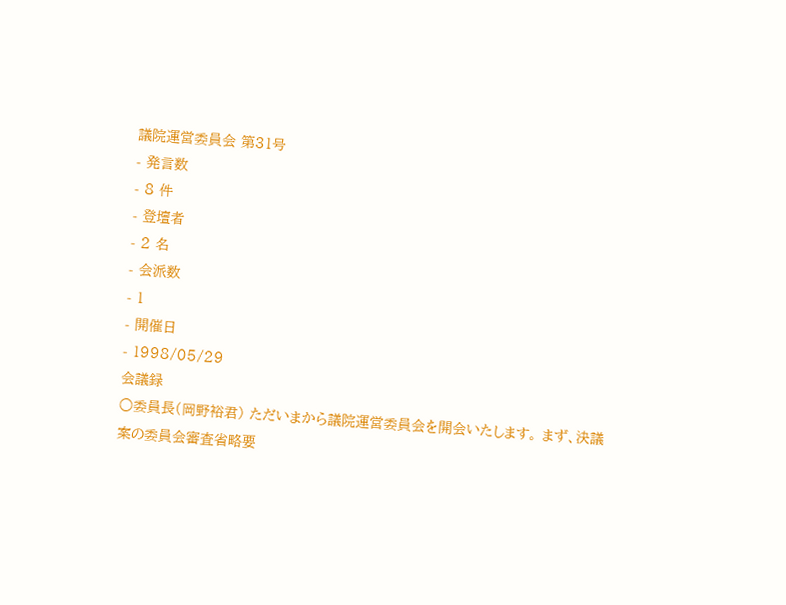議院運営委員会 第31号
- 発言数
- 8 件
- 登壇者
- 2 名
- 会派数
- 1
- 開催日
- 1998/05/29
会議録
○委員長(岡野裕君) ただいまから議院運営委員会を開会いたします。 まず、決議案の委員会審査省略要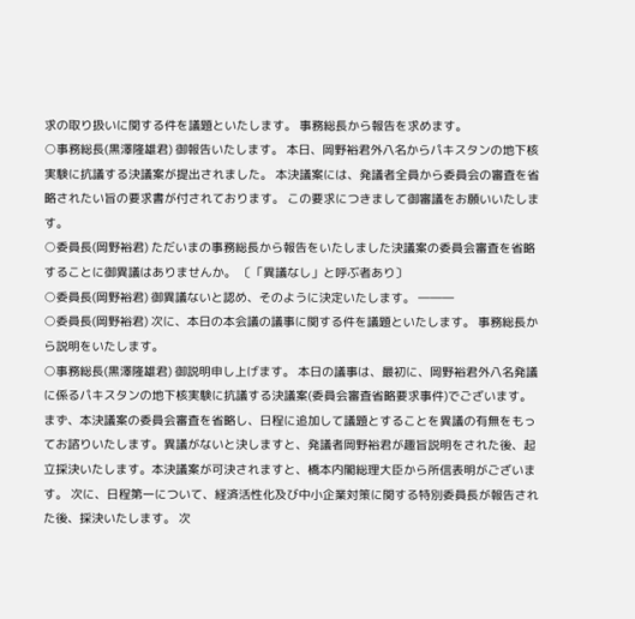求の取り扱いに関する件を議題といたします。 事務総長から報告を求めます。
○事務総長(黒澤隆雄君) 御報告いたします。 本日、岡野裕君外八名からパキスタンの地下核実験に抗議する決議案が提出されました。 本決議案には、発議者全員から委員会の審査を省略されたい旨の要求書が付されております。 この要求につきまして御審議をお願いいたします。
○委員長(岡野裕君) ただいまの事務総長から報告をいたしました決議案の委員会審査を省略することに御異議はありませんか。 〔「異議なし」と呼ぶ者あり〕
○委員長(岡野裕君) 御異議ないと認め、そのように決定いたします。 ―――
○委員長(岡野裕君) 次に、本日の本会議の議事に関する件を議題といたします。 事務総長から説明をいたします。
○事務総長(黒澤隆雄君) 御説明申し上げます。 本日の議事は、最初に、岡野裕君外八名発議に係るパキスタンの地下核実験に抗議する決議案(委員会審査省略要求事件)でございます。まず、本決議案の委員会審査を省略し、日程に追加して議題とすることを異議の有無をもってお諮りいたします。異議がないと決しますと、発議者岡野裕君が趣旨説明をされた後、起立採決いたします。本決議案が可決されますと、橋本内閣総理大臣から所信表明がございます。 次に、日程第一について、経済活性化及び中小企業対策に関する特別委員長が報告された後、採決いたします。 次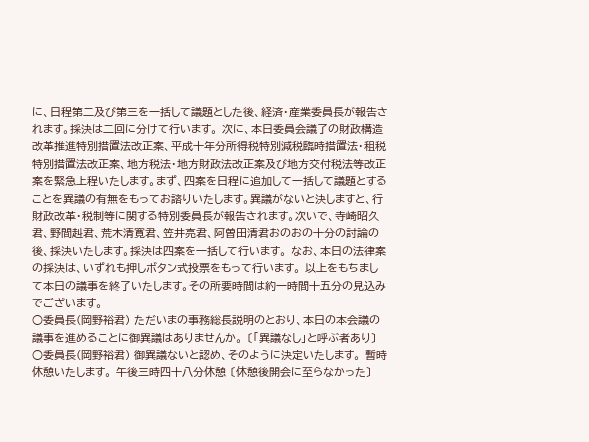に、日程第二及び第三を一括して議題とした後、経済・産業委員長が報告されます。採決は二回に分けて行います。 次に、本日委員会議了の財政構造改革推進特別措置法改正案、平成十年分所得税特別減税臨時措置法・租税特別措置法改正案、地方税法・地方財政法改正案及び地方交付税法等改正案を緊急上程いたします。まず、四案を日程に追加して一括して議題とすることを異議の有無をもってお諮りいたします。異議がないと決しますと、行財政改革・税制等に関する特別委員長が報告されます。次いで、寺崎昭久君、野間赳君、荒木清寛君、笠井亮君、阿曽田清君おのおの十分の討論の後、採決いたします。採決は四案を一括して行います。 なお、本日の法律案の採決は、いずれも押しボタン式投票をもって行います。 以上をもちまして本日の議事を終了いたします。その所要時間は約一時間十五分の見込みでございます。
○委員長(岡野裕君) ただいまの事務総長説明のとおり、本日の本会議の議事を進めることに御異議はありませんか。 〔「異議なし」と呼ぶ者あり〕
○委員長(岡野裕君) 御異議ないと認め、そのように決定いたします。 暫時休憩いたします。 午後三時四十八分休憩 〔休憩後開会に至らなかった〕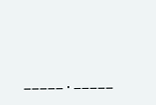―――――・―――――